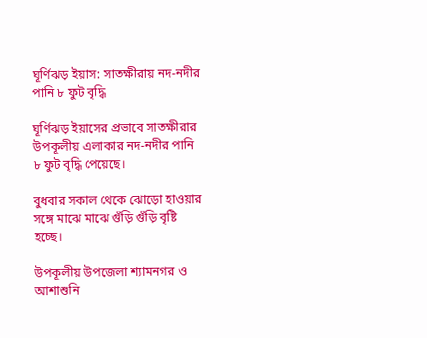ঘূর্ণিঝড় ইয়াস: সাতক্ষীরায় নদ-নদীর পানি ৮ ফুট বৃদ্ধি

ঘূর্ণিঝড় ইয়াসের প্রভাবে সাতক্ষীরার উপকূলীয় এলাকার নদ-নদীর পানি ৮ ফুট বৃদ্ধি পেয়েছে।

বুধবার সকাল থেকে ঝোড়ো হাওয়ার সঙ্গে মাঝে মাঝে গুঁড়ি গুঁড়ি বৃষ্টি হচ্ছে।

উপকূলীয় উপজেলা শ্যামনগর ও আশাশুনি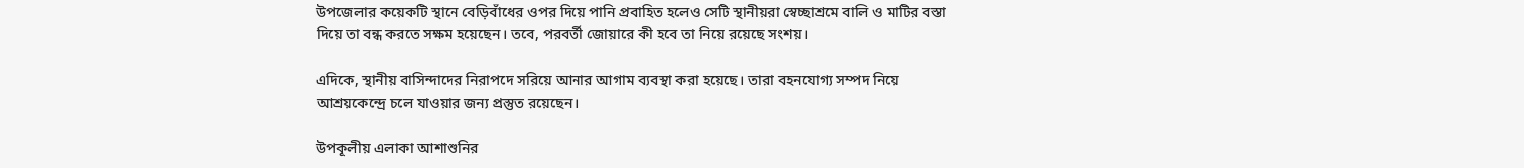উপজেলার কয়েকটি স্থানে বেড়িবাঁধের ওপর দিয়ে পানি প্রবাহিত হলেও সেটি স্থানীয়রা স্বেচ্ছাশ্রমে বালি ও মাটির বস্তা দিয়ে তা বন্ধ করতে সক্ষম হয়েছেন। তবে, পরবর্তী জোয়ারে কী হবে তা নিয়ে রয়েছে সংশয়।

এদিকে, স্থানীয় বাসিন্দাদের নিরাপদে সরিয়ে আনার আগাম ব্যবস্থা করা হয়েছে। তারা বহনযোগ্য সম্পদ নিয়ে আশ্রয়কেন্দ্রে চলে যাওয়ার জন্য প্রস্তুত রয়েছেন।

উপকূলীয় এলাকা আশাশুনির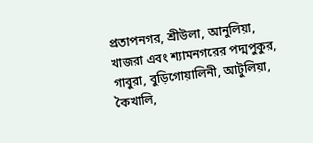প্রতাপনগর, শ্রীউলা, আনুলিয়া, খাজরা এবং শ্যামনগরের পদ্মপুকুর, গাবুরা, বুড়িগোয়ালিনী, আটুলিয়া, কৈখালি,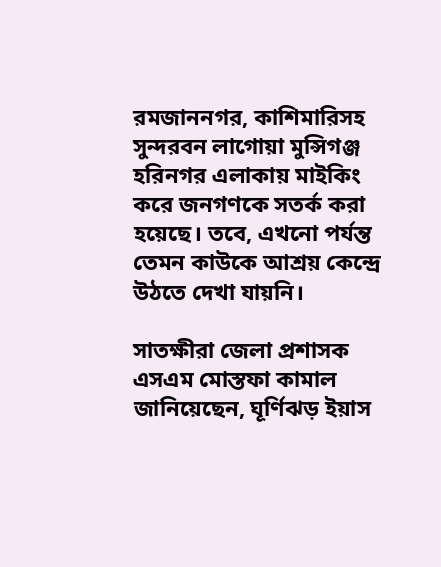রমজাননগর, কাশিমারিসহ সুন্দরবন লাগোয়া মুন্সিগঞ্জ হরিনগর এলাকায় মাইকিং করে জনগণকে সতর্ক করা হয়েছে। তবে, এখনো পর্যন্ত তেমন কাউকে আশ্রয় কেন্দ্রে উঠতে দেখা যায়নি।

সাতক্ষীরা জেলা প্রশাসক এসএম মোস্তফা কামাল জানিয়েছেন, ঘূর্ণিঝড় ইয়াস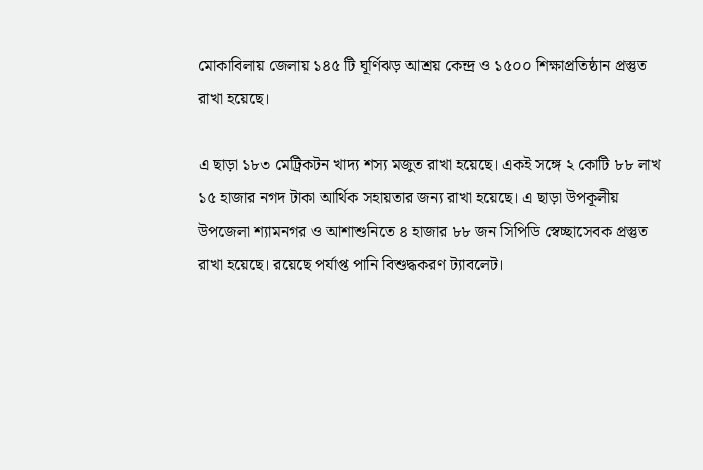মোকাবিলায় জেলায় ১৪৫ টি ঘূর্ণিঝড় আশ্রয় কেন্দ্র ও ১৫০০ শিক্ষাপ্রতিষ্ঠান প্রস্তুত রাখা হয়েছে।

এ ছাড়া ১৮৩ মেট্রিকটন খাদ্য শস্য মজুত রাখা হয়েছে। একই সঙ্গে ২ কোটি ৮৮ লাখ ১৫ হাজার নগদ টাকা আর্থিক সহায়তার জন্য রাখা হয়েছে। এ ছাড়া উপকূলীয় উপজেলা শ্যামনগর ও আশাশুনিতে ৪ হাজার ৮৮ জন সিপিডি স্বেচ্ছাসেবক প্রস্তুত রাখা হয়েছে। রয়েছে পর্যাপ্ত পানি বিশুদ্ধকরণ ট্যাবলেট।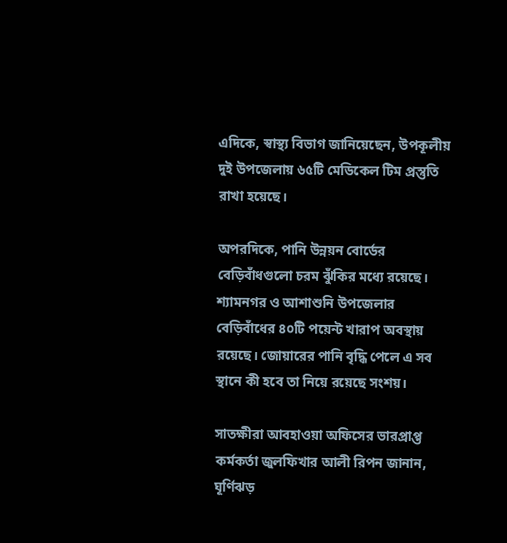এদিকে, স্বাস্থ্য বিভাগ জানিয়েছেন, উপকূলীয় দুই উপজেলায় ৬৫টি মেডিকেল টিম প্রস্তুতি রাখা হয়েছে।

অপরদিকে, পানি উন্নয়ন বোর্ডের বেড়িবাঁধগুলো চরম ঝুঁকির মধ্যে রয়েছে। শ্যামনগর ও আশাশুনি উপজেলার বেড়িবাঁধের ৪০টি পয়েন্ট খারাপ অবস্থায় রয়েছে। জোয়ারের পানি বৃদ্ধি পেলে এ সব স্থানে কী হবে তা নিয়ে রয়েছে সংশয়।

সাতক্ষীরা আবহাওয়া অফিসের ভারপ্রাপ্ত কর্মকর্তা জুলফিখার আলী রিপন জানান, ঘূর্ণিঝড়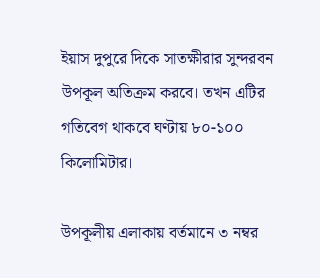ইয়াস দুপুরে দিকে সাতক্ষীরার সুন্দরবন উপকূল অতিক্রম করবে। তখন এটির গতিবেগ থাকবে ঘণ্টায় ৮০-১০০ কিলোমিটার।

উপকূলীয় এলাকায় বর্তমানে ৩ নম্বর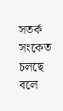সতর্ক সংকেত চলছে বলে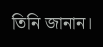তিনি জানান।